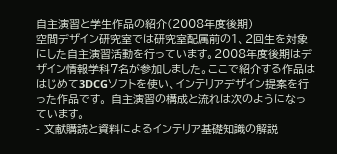自主演習と学生作品の紹介(2008年度後期)
空間デザイン研究室では研究室配属前の1、2回生を対象にした自主演習活動を行っています。2008年度後期はデザイン情報学科7名が参加しました。ここで紹介する作品ははじめて3DCGソフトを使い、インテリアデザイン提案を行った作品です。 自主演習の構成と流れは次のようになっています。
- 文献購読と資料によるインテリア基礎知識の解説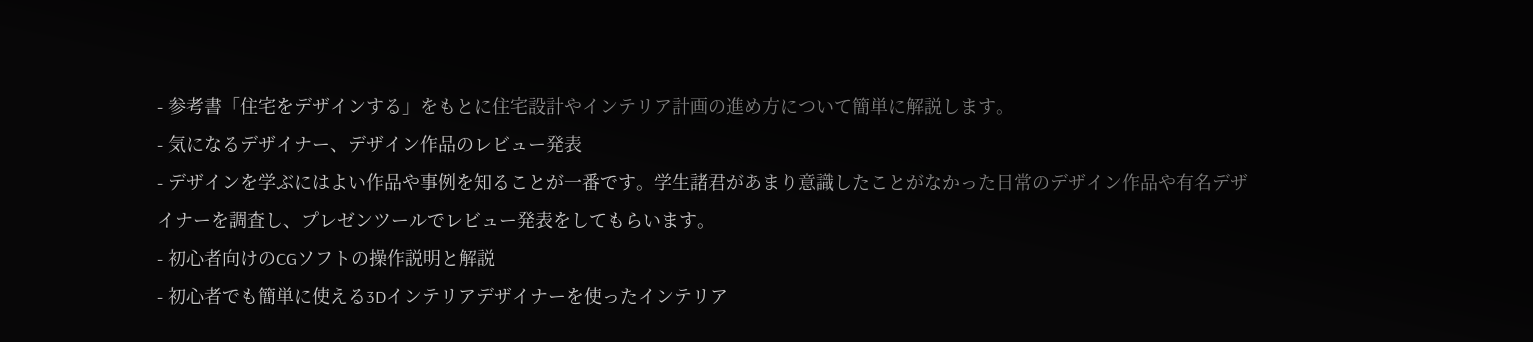- 参考書「住宅をデザインする」をもとに住宅設計やインテリア計画の進め方について簡単に解説します。
- 気になるデザイナー、デザイン作品のレビュー発表
- デザインを学ぶにはよい作品や事例を知ることが一番です。学生諸君があまり意識したことがなかった日常のデザイン作品や有名デザイナーを調査し、プレゼンツールでレビュー発表をしてもらいます。
- 初心者向けのCGソフトの操作説明と解説
- 初心者でも簡単に使える3Dインテリアデザイナーを使ったインテリア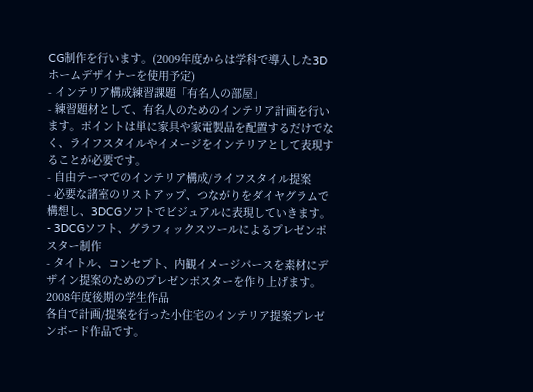CG制作を行います。(2009年度からは学科で導入した3Dホームデザイナーを使用予定)
- インテリア構成練習課題「有名人の部屋」
- 練習題材として、有名人のためのインテリア計画を行います。ポイントは単に家具や家電製品を配置するだけでなく、ライフスタイルやイメージをインテリアとして表現することが必要です。
- 自由テーマでのインテリア構成/ライフスタイル提案
- 必要な諸室のリストアップ、つながりをダイヤグラムで構想し、3DCGソフトでビジュアルに表現していきます。
- 3DCGソフト、グラフィックスツールによるプレゼンポスター制作
- タイトル、コンセプト、内観イメージパースを素材にデザイン提案のためのプレゼンポスターを作り上げます。
2008年度後期の学生作品
各自で計画/提案を行った小住宅のインテリア提案プレゼンボード作品です。